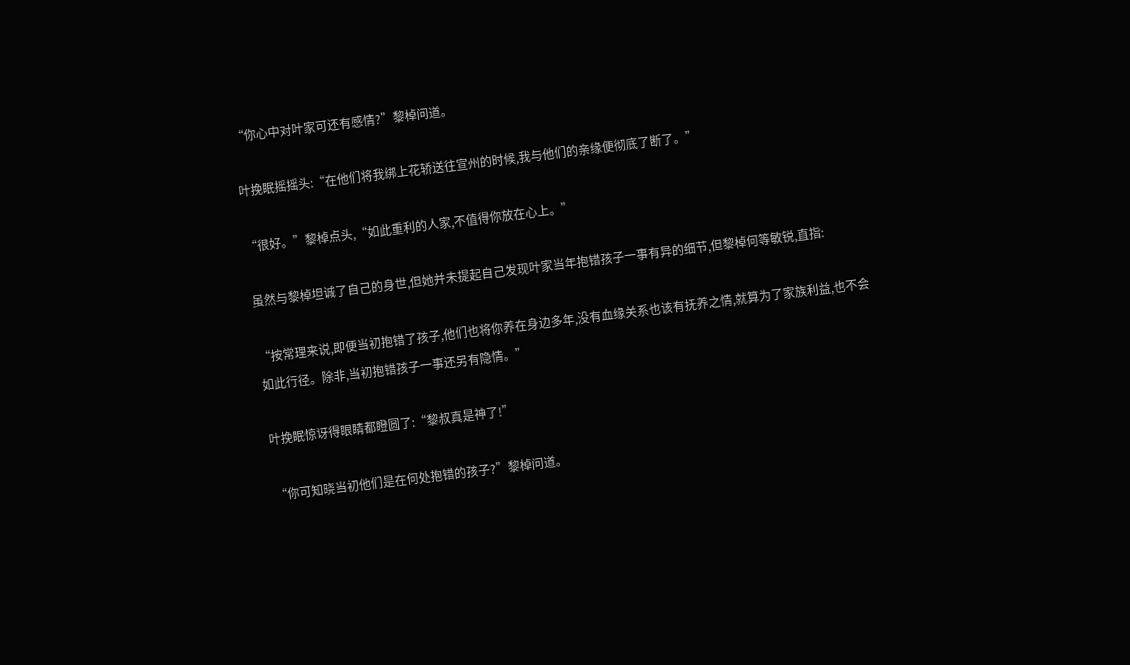“你心中对叶家可还有感情?”黎棹问道。

叶挽眠摇摇头:“在他们将我绑上花轿送往宣州的时候,我与他们的亲缘便彻底了断了。”

“很好。”黎棹点头,“如此重利的人家,不值得你放在心上。”

虽然与黎棹坦诚了自己的身世,但她并未提起自己发现叶家当年抱错孩子一事有异的细节,但黎棹何等敏锐,直指:

“按常理来说,即便当初抱错了孩子,他们也将你养在身边多年,没有血缘关系也该有抚养之情,就算为了家族利益,也不会如此行径。除非,当初抱错孩子一事还另有隐情。”

叶挽眠惊讶得眼睛都瞪圆了:“黎叔真是神了!”

“你可知晓当初他们是在何处抱错的孩子?”黎棹问道。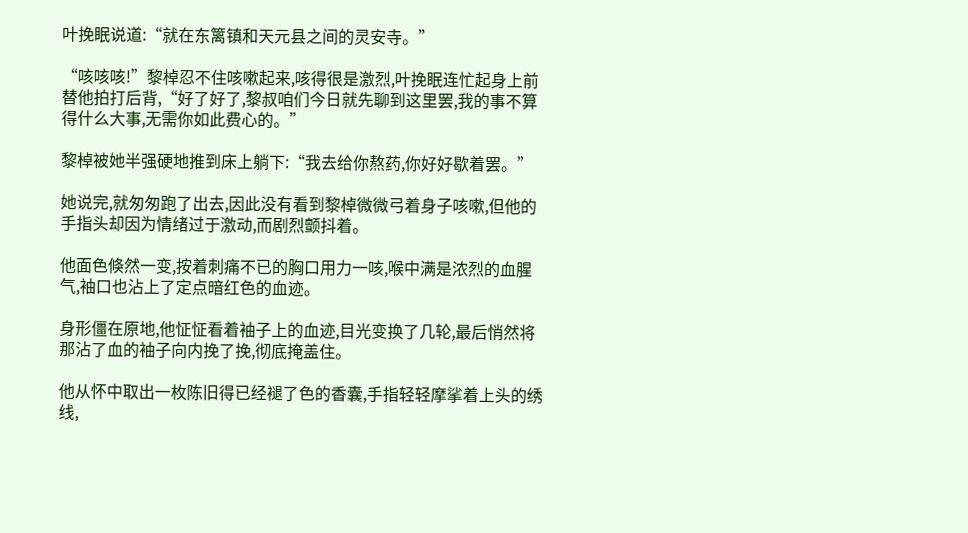叶挽眠说道:“就在东篱镇和天元县之间的灵安寺。”

“咳咳咳!”黎棹忍不住咳嗽起来,咳得很是激烈,叶挽眠连忙起身上前替他拍打后背,“好了好了,黎叔咱们今日就先聊到这里罢,我的事不算得什么大事,无需你如此费心的。”

黎棹被她半强硬地推到床上躺下:“我去给你熬药,你好好歇着罢。”

她说完,就匆匆跑了出去,因此没有看到黎棹微微弓着身子咳嗽,但他的手指头却因为情绪过于激动,而剧烈颤抖着。

他面色倏然一变,按着刺痛不已的胸口用力一咳,喉中满是浓烈的血腥气,袖口也沾上了定点暗红色的血迹。

身形僵在原地,他怔怔看着袖子上的血迹,目光变换了几轮,最后悄然将那沾了血的袖子向内挽了挽,彻底掩盖住。

他从怀中取出一枚陈旧得已经褪了色的香囊,手指轻轻摩挲着上头的绣线,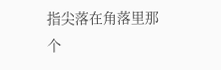指尖落在角落里那个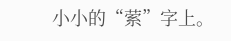小小的“萦”字上。